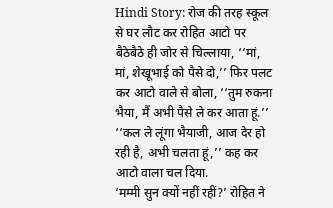Hindi Story: रोज की तरह स्कूल से घर लौट कर रोहित आटो पर बैठेबैठे ही जोर से चिल्लाया, ‘‘मां, मां, शेखूभाई को पैसे दो,’’ फिर पलट कर आटो वाले से बोला, ‘‘तुम रुकना भैया, मैं अभी पैसे ले कर आता हूं.’’
‘‘कल ले लूंगा भैयाजी, आज देर हो रही है, अभी चलता हूं,’’ कह कर आटो वाला चल दिया.
‘मम्मी सुन क्यों नहीं रहीं?’ रोहित ने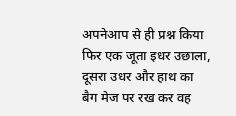अपनेआप से ही प्रश्न किया फिर एक जूता इधर उछाला, दूसरा उधर और हाथ का बैग मेज पर रख कर वह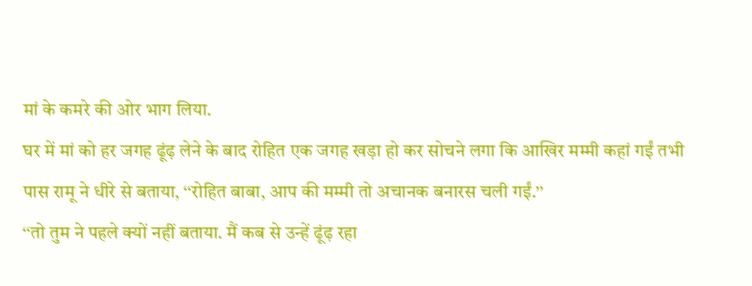मां के कमरे की ओर भाग लिया.
घर में मां को हर जगह ढूंढ़ लेने के बाद रोहित एक जगह खड़ा हो कर सोचने लगा कि आखिर मम्मी कहां गईं तभी पास रामू ने धीरे से बताया, ‘‘रोहित बाबा, आप की मम्मी तो अचानक बनारस चली गईं.’’
‘‘तो तुम ने पहले क्यों नहीं बताया. मैं कब से उन्हें ढूंढ़ रहा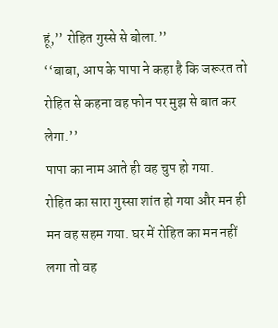हूं,’’ रोहित गुस्से से बोला.’’
‘‘बाबा, आप के पापा ने कहा है कि जरूरत तो रोहित से कहना वह फोन पर मुझ से बात कर लेगा.’’
पापा का नाम आते ही वह चुप हो गया.
रोहित का सारा गुस्सा शांत हो गया और मन ही मन वह सहम गया. घर में रोहित का मन नहीं लगा तो वह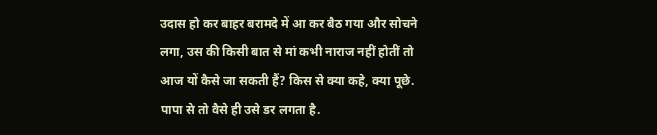उदास हो कर बाहर बरामदे में आ कर बैठ गया और सोचने लगा, उस की किसी बात से मां कभी नाराज नहीं होतीं तो आज यों कैसे जा सकती हैं? किस से क्या कहे, क्या पूछे. पापा से तो वैसे ही उसे डर लगता है.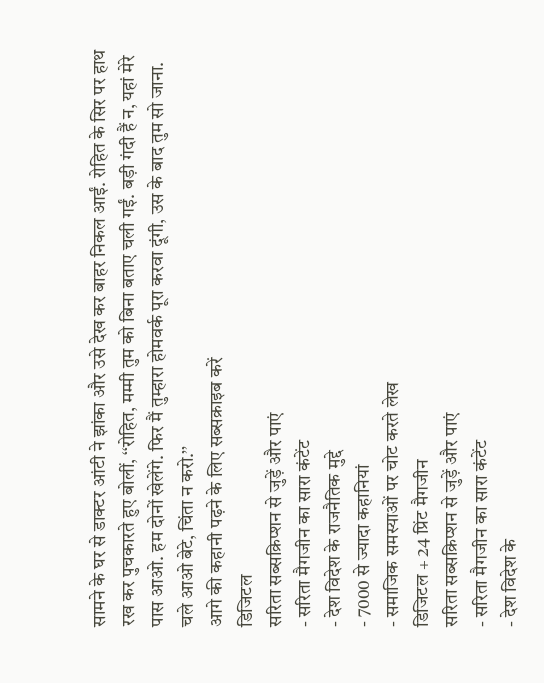सामने के घर से डाक्टर आंटी ने झांका और उसे देख कर बाहर निकल आईं. रोहित के सिर पर हाथ रख कर पुचकारते हुए बोलीं, ‘‘रोहित, मम्मी तुम को बिना बताए चली गईं. बड़ी गंदी हैं न, यहां मेरे पास आओ. हम दोनों खेलेंगे. फिर मैं तुम्हारा होमवर्क पूरा करवा दूंगी, उस के बाद तुम सो जाना. चले आओ बेटे, चिंता न करो.’’
आगे की कहानी पढ़ने के लिए सब्सक्राइब करें
डिजिटल
सरिता सब्सक्रिप्शन से जुड़ें और पाएं
- सरिता मैगजीन का सारा कंटेंट
- देश विदेश के राजनैतिक मुद्दे
- 7000 से ज्यादा कहानियां
- समाजिक समस्याओं पर चोट करते लेख
डिजिटल + 24 प्रिंट मैगजीन
सरिता सब्सक्रिप्शन से जुड़ें और पाएं
- सरिता मैगजीन का सारा कंटेंट
- देश विदेश के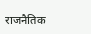राजनैतिक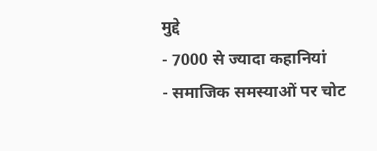मुद्दे
- 7000 से ज्यादा कहानियां
- समाजिक समस्याओं पर चोट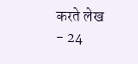करते लेख
- 24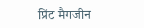प्रिंट मैगजीन